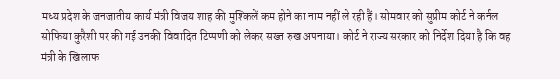मध्य प्रदेश के जनजातीय कार्य मंत्री विजय शाह की मुश्किलें कम होने का नाम नहीं ले रही हैं। सोमवार को सुप्रीम कोर्ट ने कर्नल सोफिया कुरैशी पर की गई उनकी विवादित टिप्पणी को लेकर सख्त रुख अपनाया। कोर्ट ने राज्य सरकार को निर्देश दिया है कि वह मंत्री के खिलाफ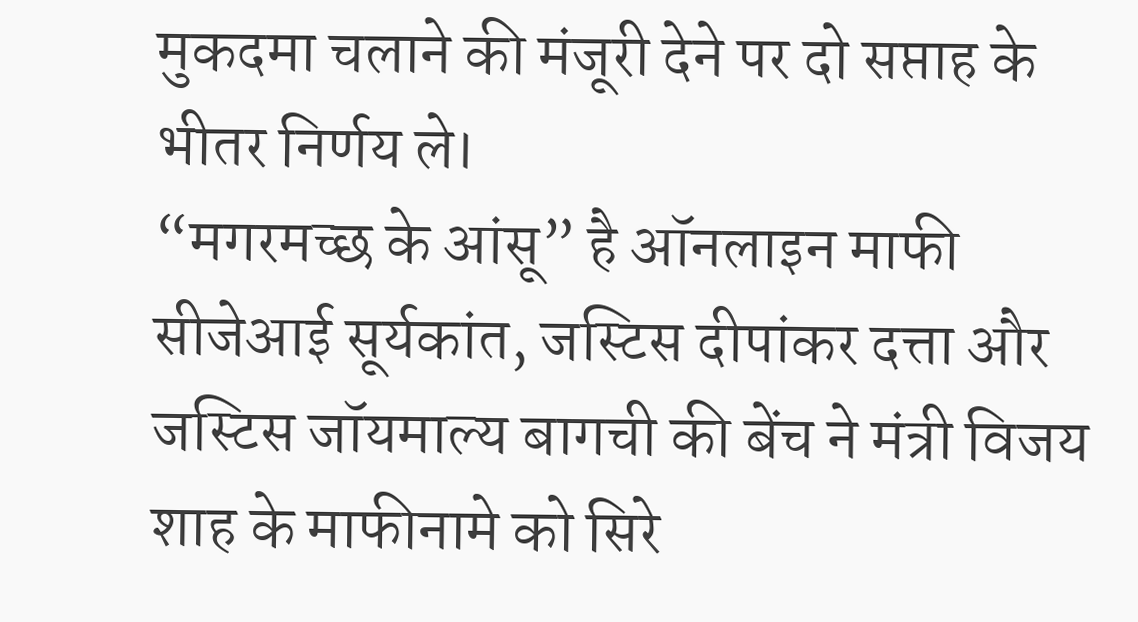मुकदमा चलाने की मंजूरी देने पर दो सप्ताह के भीतर निर्णय ले।
“मगरमच्छ के आंसू” है ऑनलाइन माफी
सीजेआई सूर्यकांत, जस्टिस दीपांकर दत्ता और जस्टिस जॉयमाल्य बागची की बेंच ने मंत्री विजय शाह के माफीनामे को सिरे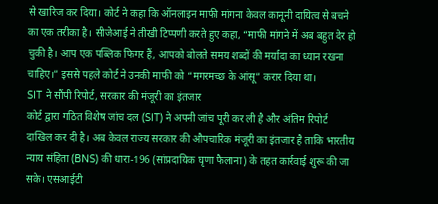से खारिज कर दिया। कोर्ट ने कहा कि ऑनलाइन माफी मांगना केवल कानूनी दायित्व से बचने का एक तरीका है। सीजेआई ने तीखी टिप्पणी करते हुए कहा, “माफी मांगने में अब बहुत देर हो चुकी है। आप एक पब्लिक फिगर हैं, आपको बोलते समय शब्दों की मर्यादा का ध्यान रखना चाहिए।” इससे पहले कोर्ट ने उनकी माफी को “मगरमच्छ के आंसू” करार दिया था।
SIT ने सौंपी रिपोर्ट, सरकार की मंजूरी का इंतजार
कोर्ट द्वारा गठित विशेष जांच दल (SIT) ने अपनी जांच पूरी कर ली है और अंतिम रिपोर्ट दाखिल कर दी है। अब केवल राज्य सरकार की औपचारिक मंजूरी का इंतजार है ताकि भारतीय न्याय संहिता (BNS) की धारा-196 (सांप्रदायिक घृणा फैलाना) के तहत कार्रवाई शुरू की जा सके। एसआईटी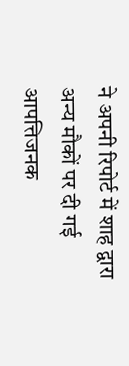ने अपनी रिपोर्ट में शाह द्वारा अन्य मौकों पर दी गई आपत्तिजनक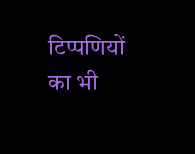टिप्पणियों का भी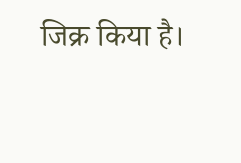जिक्र किया है।